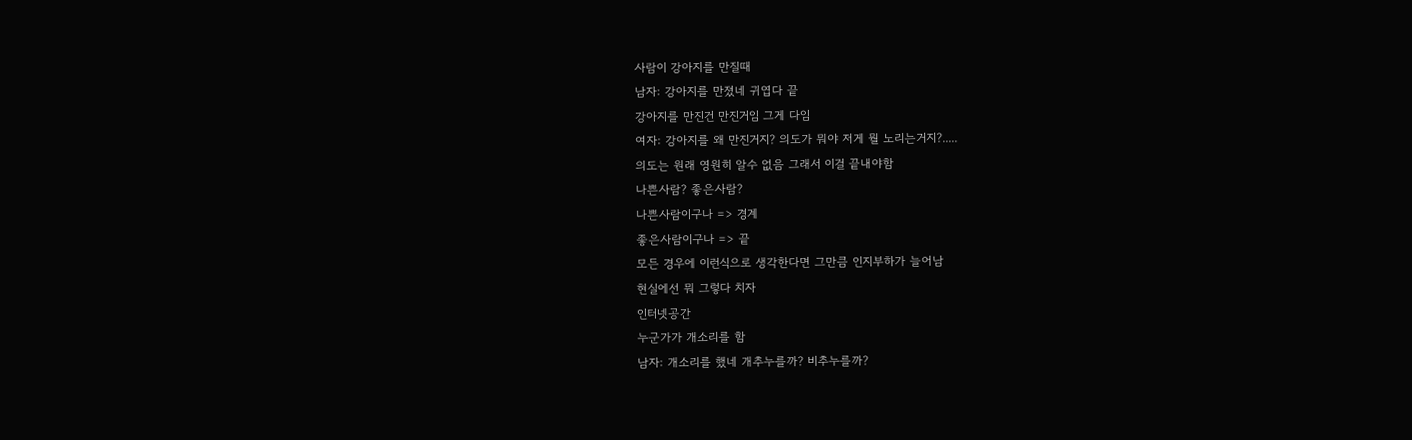사람이 강아지를 만질때
남자: 강아지를 만졌네 귀엽다 끝
강아지를 만진건 만진거임 그게 다임
여자: 강아지를 왜 만진거지? 의도가 뭐야 저게 뭘 노리는거지?.....
의도는 원래 영원히 알수 없음 그래서 이걸 끝내야함
나쁜사람? 좋은사람?
나쁜사람이구나 => 경계
좋은사람이구나 => 끝
모든 경우에 이런식으로 생각한다면 그만큼 인지부하가 늘어남
현실에선 뭐 그렇다 치자
인터넷공간
누군가가 개소리를 함
남자: 개소리를 했네 개추누를까? 비추누를까?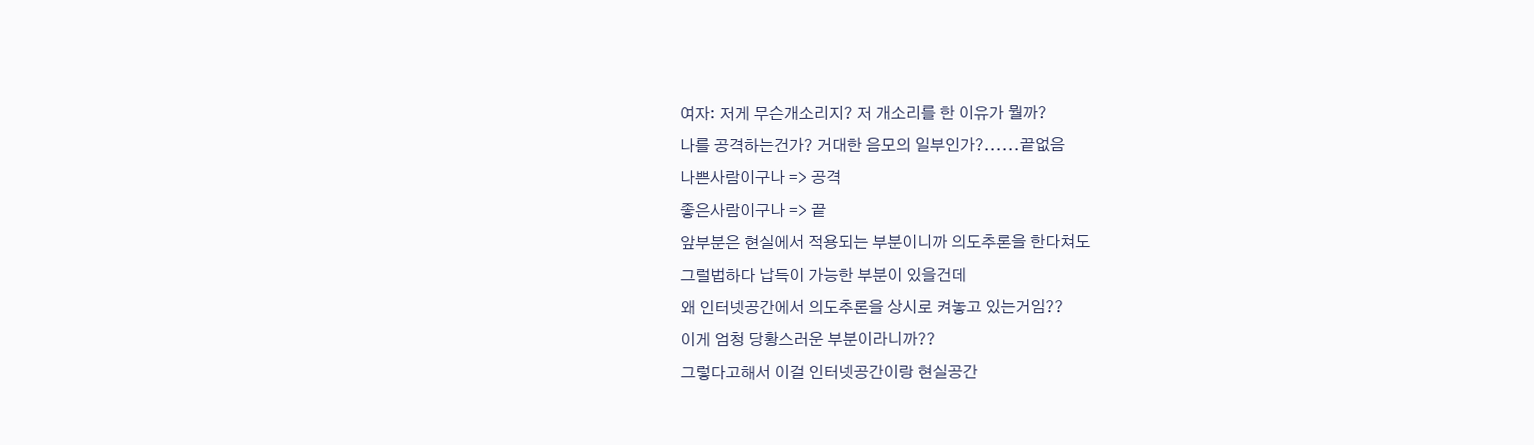여자: 저게 무슨개소리지? 저 개소리를 한 이유가 뭘까?
나를 공격하는건가? 거대한 음모의 일부인가?......끝없음
나쁜사람이구나 => 공격
좋은사람이구나 => 끝
앞부분은 현실에서 적용되는 부분이니까 의도추론을 한다쳐도
그럴법하다 납득이 가능한 부분이 있을건데
왜 인터넷공간에서 의도추론을 상시로 켜놓고 있는거임??
이게 엄청 당황스러운 부분이라니까??
그렇다고해서 이걸 인터넷공간이랑 현실공간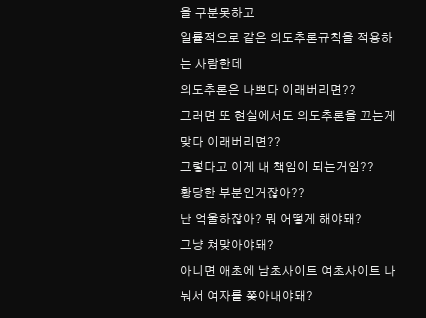을 구분못하고
일률적으로 같은 의도추론규칙을 적용하는 사람한데
의도추론은 나쁘다 이래버리면??
그러면 또 현실에서도 의도추론을 끄는게 맞다 이래버리면??
그렇다고 이게 내 책임이 되는거임??
황당한 부분인거잖아??
난 억울하잖아? 뭐 어떻게 해야돼?
그냥 쳐맞아야돼?
아니면 애초에 남초사이트 여초사이트 나눠서 여자를 쫒아내야돼?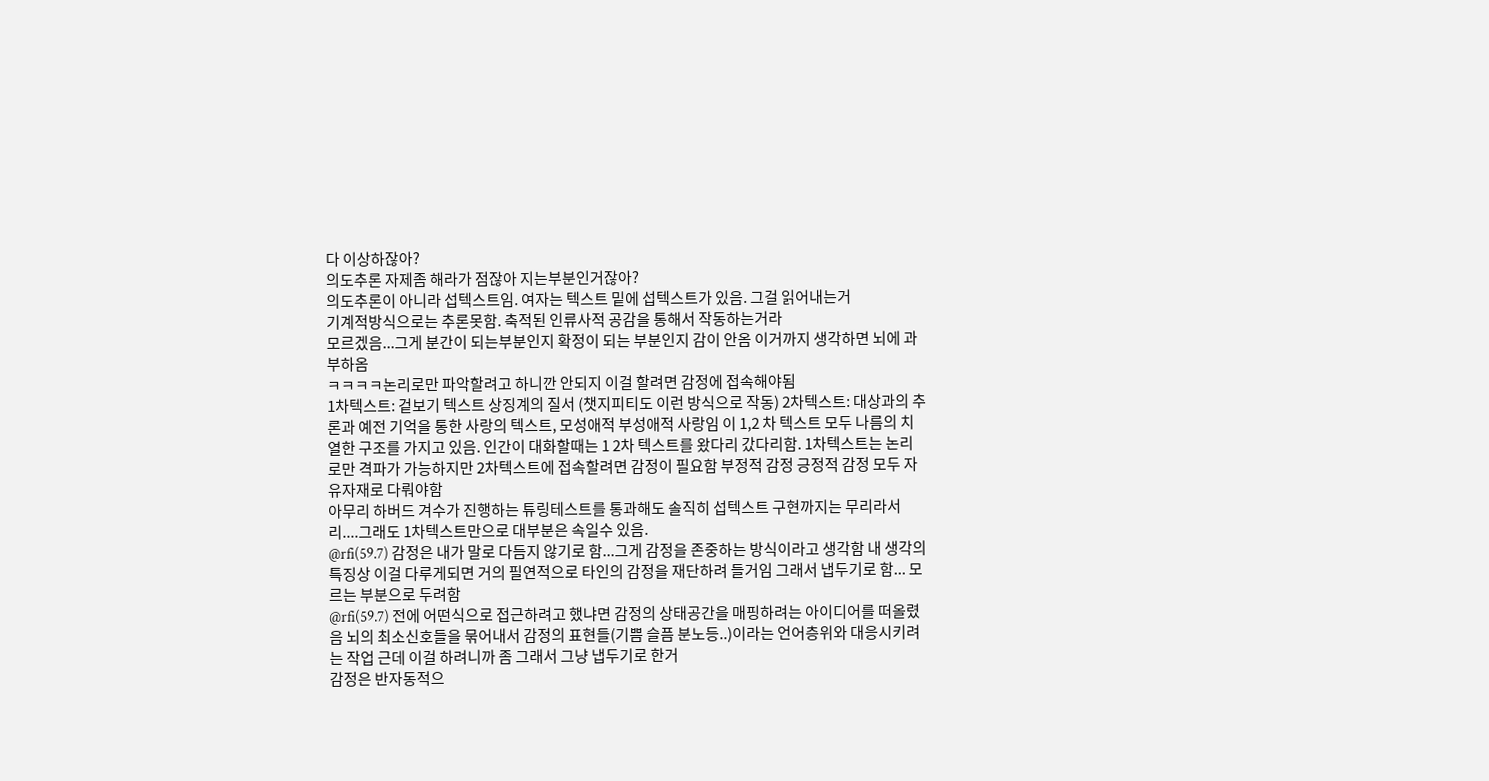다 이상하잖아?
의도추론 자제좀 해라가 점잖아 지는부분인거잖아?
의도추론이 아니라 섭텍스트임. 여자는 텍스트 밑에 섭텍스트가 있음. 그걸 읽어내는거
기계적방식으로는 추론못함. 축적된 인류사적 공감을 통해서 작동하는거라
모르겠음...그게 분간이 되는부분인지 확정이 되는 부분인지 감이 안옴 이거까지 생각하면 뇌에 과부하옴
ㅋㅋㅋㅋ논리로만 파악할려고 하니깐 안되지 이걸 할려면 감정에 접속해야됨
1차텍스트: 겉보기 텍스트 상징계의 질서 (챗지피티도 이런 방식으로 작동) 2차텍스트: 대상과의 추론과 예전 기억을 통한 사랑의 텍스트, 모성애적 부성애적 사랑임 이 1,2 차 텍스트 모두 나름의 치열한 구조를 가지고 있음. 인간이 대화할때는 1 2차 텍스트를 왔다리 갔다리함. 1차텍스트는 논리로만 격파가 가능하지만 2차텍스트에 접속할려면 감정이 필요함 부정적 감정 긍정적 감정 모두 자유자재로 다뤄야함
아무리 하버드 겨수가 진행하는 튜링테스트를 통과해도 솔직히 섭텍스트 구현까지는 무리라서리....그래도 1차텍스트만으로 대부분은 속일수 있음.
@rfi(59.7) 감정은 내가 말로 다듬지 않기로 함...그게 감정을 존중하는 방식이라고 생각함 내 생각의 특징상 이걸 다루게되면 거의 필연적으로 타인의 감정을 재단하려 들거임 그래서 냅두기로 함... 모르는 부분으로 두려함
@rfi(59.7) 전에 어떤식으로 접근하려고 했냐면 감정의 상태공간을 매핑하려는 아이디어를 떠올렸음 뇌의 최소신호들을 묶어내서 감정의 표현들(기쁨 슬픔 분노등..)이라는 언어층위와 대응시키려는 작업 근데 이걸 하려니까 좀 그래서 그냥 냅두기로 한거
감정은 반자동적으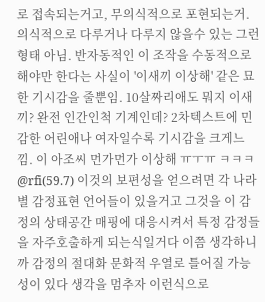로 접속되는거고, 무의식적으로 포현되는거. 의식적으로 다루거나 다루지 않을수 있는 그런 형태 아님. 반자동적인 이 조작을 수동적으로 해야만 한다는 사실이 '이새끼 이상해' 같은 묘한 기시감을 줄뿐임. 10살짜리애도 뭐지 이새끼? 완전 인간인척 기계인데? 2차텍스트에 민감한 어린애나 여자일수록 기시감을 크게느낌. 이 아조씨 먼가먼가 이상해 ㅠㅜㅠ ㅋㅋㅋ
@rfi(59.7) 이것의 보편성을 얻으려면 각 나라별 감정표현 언어들이 있을거고 그것을 이 감정의 상태공간 매핑에 대응시켜서 특정 감정들을 자주호출하게 되는식일거다 이쯤 생각하니까 감정의 절대화 문화적 우열로 틀어질 가능성이 있다 생각을 멈추자 이런식으로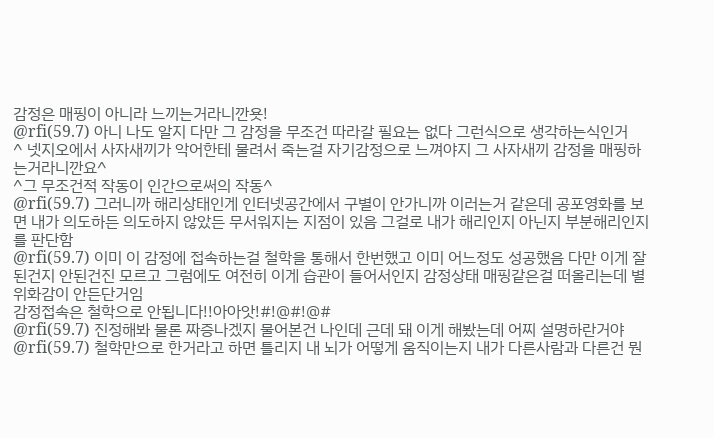감정은 매핑이 아니라 느끼는거라니깐욧!
@rfi(59.7) 아니 나도 알지 다만 그 감정을 무조건 따라갈 필요는 없다 그런식으로 생각하는식인거
^ 넷지오에서 사자새끼가 악어한테 물려서 죽는걸 자기감정으로 느껴야지 그 사자새끼 감정을 매핑하는거라니깐요^
^그 무조건적 작동이 인간으로써의 작동^
@rfi(59.7) 그러니까 해리상태인게 인터넷공간에서 구별이 안가니까 이러는거 같은데 공포영화를 보면 내가 의도하든 의도하지 않았든 무서워지는 지점이 있음 그걸로 내가 해리인지 아닌지 부분해리인지를 판단함
@rfi(59.7) 이미 이 감정에 접속하는걸 철학을 통해서 한번했고 이미 어느정도 성공했음 다만 이게 잘된건지 안된건진 모르고 그럼에도 여전히 이게 습관이 들어서인지 감정상태 매핑같은걸 떠올리는데 별 위화감이 안든단거임
감정접속은 철학으로 안됩니다!!아아앗!#!@#!@#
@rfi(59.7) 진정해봐 물론 짜증나겠지 물어본건 나인데 근데 돼 이게 해봤는데 어찌 설명하란거야
@rfi(59.7) 철학만으로 한거라고 하면 틀리지 내 뇌가 어떻게 움직이는지 내가 다른사람과 다른건 뭔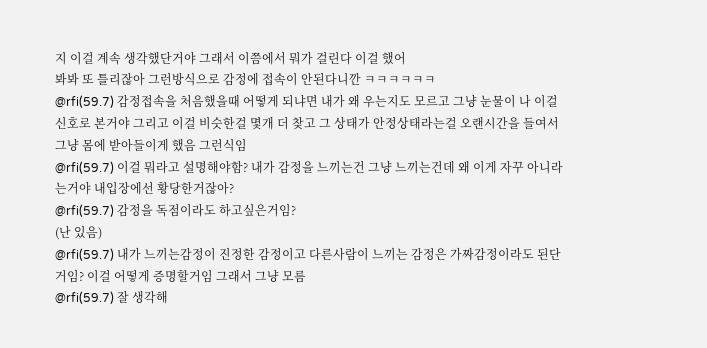지 이걸 계속 생각했단거야 그래서 이쯤에서 뭐가 걸린다 이걸 했어
봐봐 또 틀리잖아 그런방식으로 감정에 접속이 안된다니깐 ㅋㅋㅋㅋㅋㅋ
@rfi(59.7) 감정접속을 처음했을때 어떻게 되냐면 내가 왜 우는지도 모르고 그냥 눈물이 나 이걸 신호로 본거야 그리고 이걸 비슷한걸 몇개 더 찾고 그 상태가 안정상태라는걸 오랜시간을 들여서 그냥 몸에 받아들이게 했음 그런식임
@rfi(59.7) 이걸 뭐라고 설명해야함? 내가 감정을 느끼는건 그냥 느끼는건데 왜 이게 자꾸 아니라는거야 내입장에선 황당한거잖아?
@rfi(59.7) 감정을 독점이라도 하고싶은거임?
(난 있음)
@rfi(59.7) 내가 느끼는감정이 진정한 감정이고 다른사람이 느끼는 감정은 가짜감정이라도 된단거임? 이걸 어떻게 증명할거임 그래서 그냥 모름
@rfi(59.7) 잘 생각해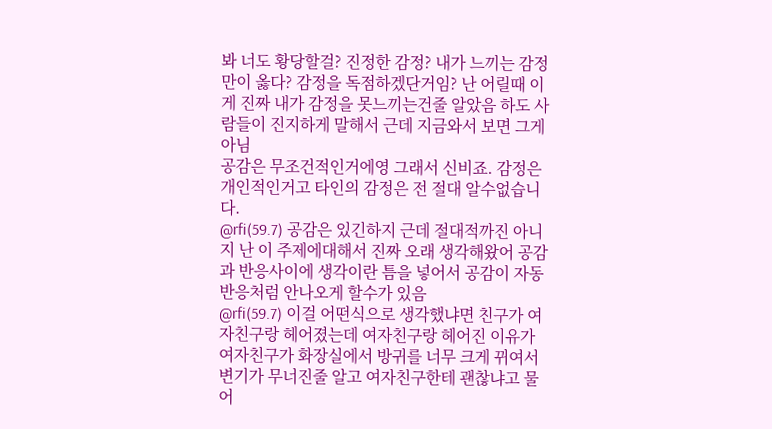봐 너도 황당할걸? 진정한 감정? 내가 느끼는 감정만이 옳다? 감정을 독점하겠단거임? 난 어릴때 이게 진짜 내가 감정을 못느끼는건줄 알았음 하도 사람들이 진지하게 말해서 근데 지금와서 보면 그게 아님
공감은 무조건적인거에영 그래서 신비죠. 감정은 개인적인거고 타인의 감정은 전 절대 알수없습니다.
@rfi(59.7) 공감은 있긴하지 근데 절대적까진 아니지 난 이 주제에대해서 진짜 오래 생각해왔어 공감과 반응사이에 생각이란 틈을 넣어서 공감이 자동반응처럼 안나오게 할수가 있음
@rfi(59.7) 이걸 어떤식으로 생각했냐면 친구가 여자친구랑 헤어졌는데 여자친구랑 헤어진 이유가 여자친구가 화장실에서 방귀를 너무 크게 뀌여서 변기가 무너진줄 알고 여자친구한테 괜찮냐고 물어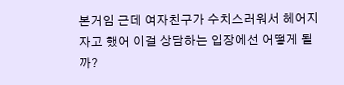본거임 근데 여자친구가 수치스러워서 헤어지자고 했어 이걸 상담하는 입장에선 어떻게 될까?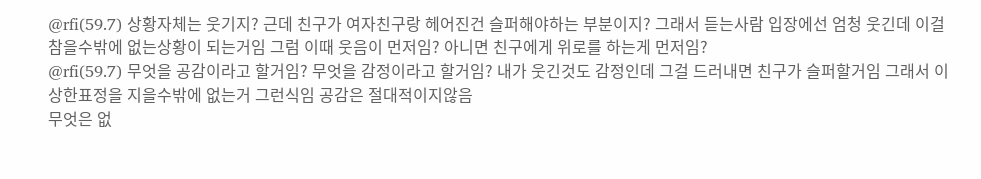@rfi(59.7) 상황자체는 웃기지? 근데 친구가 여자친구랑 헤어진건 슬퍼해야하는 부분이지? 그래서 듣는사람 입장에선 엄청 웃긴데 이걸 참을수밖에 없는상황이 되는거임 그럼 이때 웃음이 먼저임? 아니면 친구에게 위로를 하는게 먼저임?
@rfi(59.7) 무엇을 공감이라고 할거임? 무엇을 감정이라고 할거임? 내가 웃긴것도 감정인데 그걸 드러내면 친구가 슬퍼할거임 그래서 이상한표정을 지을수밖에 없는거 그런식임 공감은 절대적이지않음
무엇은 없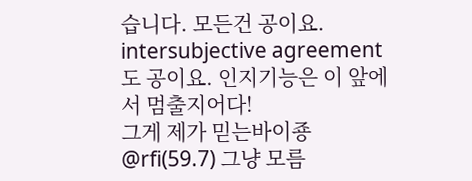습니다. 모든건 공이요. intersubjective agreement 도 공이요. 인지기능은 이 앞에서 멈출지어다!
그게 제가 믿는바이죵
@rfi(59.7) 그냥 모름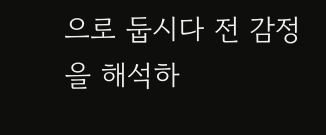으로 둡시다 전 감정을 해석하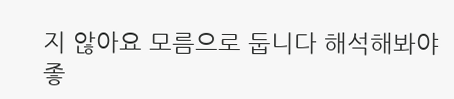지 않아요 모름으로 둡니다 해석해봐야 좋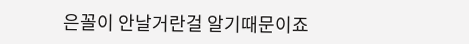은꼴이 안날거란걸 알기때문이죠